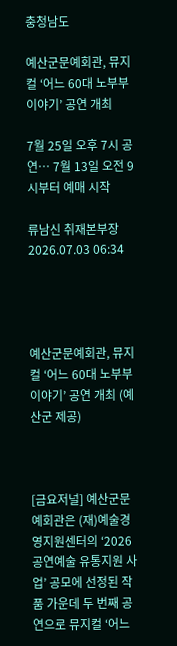충청남도

예산군문예회관, 뮤지컬 ‘어느 60대 노부부 이야기’ 공연 개최

7월 25일 오후 7시 공연… 7월 13일 오전 9시부터 예매 시작

류남신 취재본부장 2026.07.03 06:34




예산군문예회관, 뮤지컬 ‘어느 60대 노부부 이야기’ 공연 개최 (예산군 제공)



[금요저널] 예산군문예회관은 (재)예술경영지원센터의 ‘2026 공연예술 유통지원 사업’ 공모에 선정된 작품 가운데 두 번째 공연으로 뮤지컬 ‘어느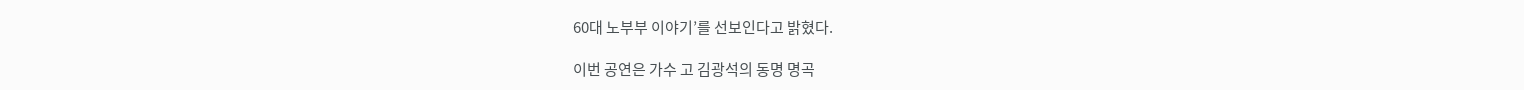60대 노부부 이야기’를 선보인다고 밝혔다.

이번 공연은 가수 고 김광석의 동명 명곡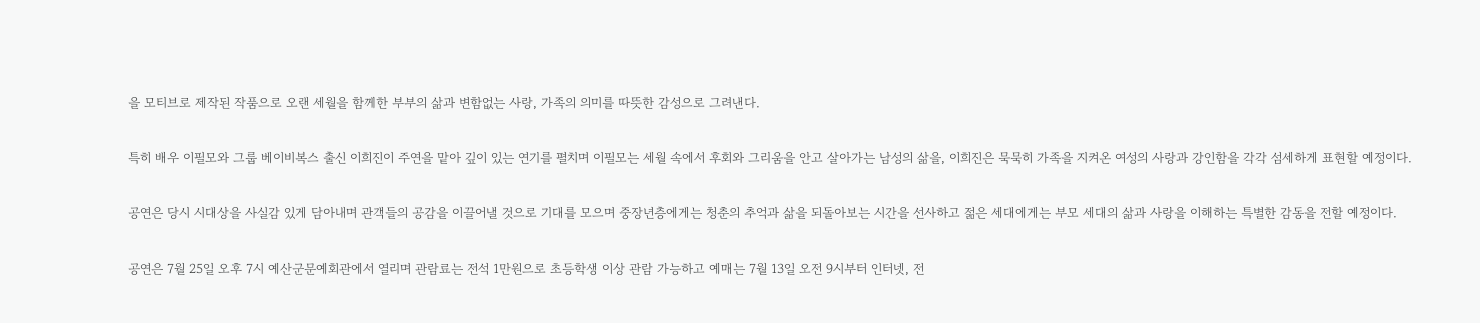을 모티브로 제작된 작품으로 오랜 세월을 함께한 부부의 삶과 변함없는 사랑, 가족의 의미를 따뜻한 감성으로 그려낸다.

특히 배우 이필모와 그룹 베이비복스 출신 이희진이 주연을 맡아 깊이 있는 연기를 펼치며 이필모는 세월 속에서 후회와 그리움을 안고 살아가는 남성의 삶을, 이희진은 묵묵히 가족을 지켜온 여성의 사랑과 강인함을 각각 섬세하게 표현할 예정이다.

공연은 당시 시대상을 사실감 있게 담아내며 관객들의 공감을 이끌어낼 것으로 기대를 모으며 중장년층에게는 청춘의 추억과 삶을 되돌아보는 시간을 선사하고 젊은 세대에게는 부모 세대의 삶과 사랑을 이해하는 특별한 감동을 전할 예정이다.

공연은 7월 25일 오후 7시 예산군문예회관에서 열리며 관람료는 전석 1만원으로 초등학생 이상 관람 가능하고 예매는 7월 13일 오전 9시부터 인터넷, 전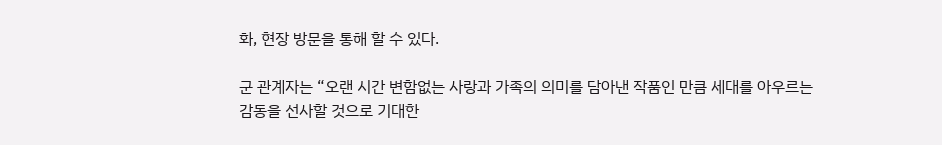화, 현장 방문을 통해 할 수 있다.

군 관계자는 “오랜 시간 변함없는 사랑과 가족의 의미를 담아낸 작품인 만큼 세대를 아우르는 감동을 선사할 것으로 기대한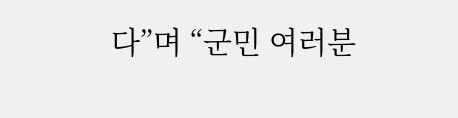다”며 “군민 여러분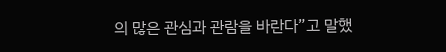의 많은 관심과 관람을 바란다”고 말했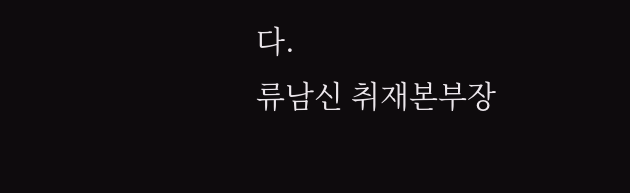다.
류남신 취재본부장